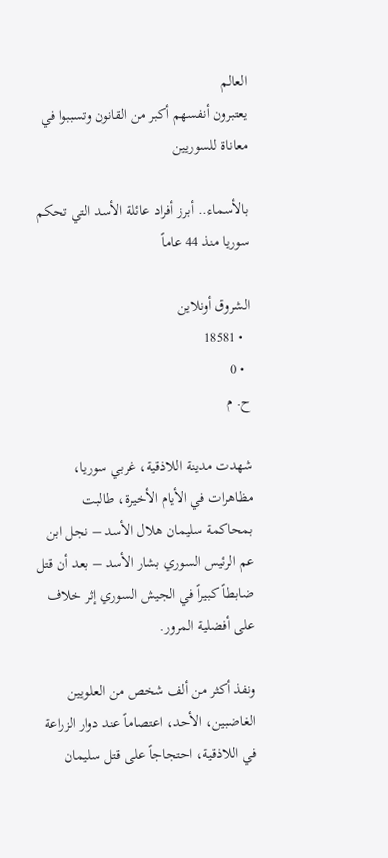العالم
يعتبرون أنفسهم أكبر من القانون وتسببوا في معاناة للسوريين

بالأسماء.. أبرز أفراد عائلة الأسد التي تحكم سوريا منذ 44 عاماً

الشروق أونلاين
  • 18581
  • 0
ح. م

شهدت مدينة اللاذقية، غربي سوريا، مظاهرات في الأيام الأخيرة، طالبت بمحاكمة سليمان هلال الأسد – نجل ابن عم الرئيس السوري بشار الأسد – بعد أن قتل ضابطاً كبيراً في الجيش السوري إثر خلاف على أفضلية المرور.

ونفذ أكثر من ألف شخص من العلويين الغاضبين، الأحد، اعتصاماً عند دوار الزراعة في اللاذقية، احتجاجاً على قتل سليمان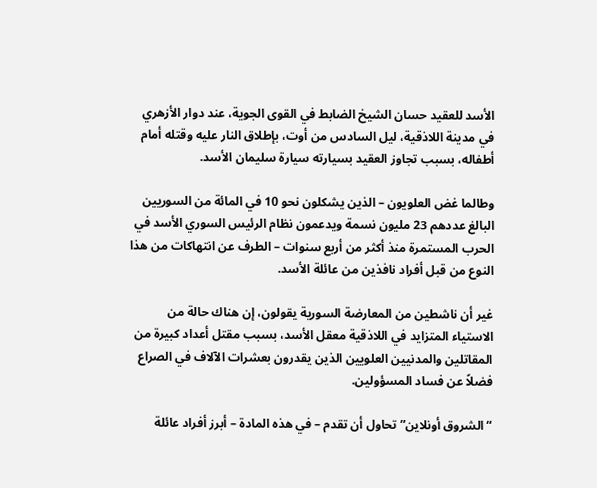الأسد للعقيد حسان الشيخ الضابط في القوى الجوية، عند دوار الأزهري في مدينة اللاذقية، ليل السادس من أوت، بإطلاق النار عليه وقتله أمام أطفاله، بسبب تجاوز العقيد بسيارته سيارة سليمان الأسد.

وطالما غض العلويون – الذين يشكلون نحو 10 في المائة من السوريين البالغ عددهم 23 مليون نسمة ويدعمون نظام الرئيس السوري الأسد في الحرب المستمرة منذ أكثر من أربع سنوات – الطرف عن انتهاكات من هذا النوع من قبل أفراد نافذين من عائلة الأسد.

غير أن ناشطين من المعارضة السورية يقولون، إن هناك حالة من الاستياء المتزايد في اللاذقية معقل الأسد، بسبب مقتل أعداد كبيرة من المقاتلين والمدنيين العلويين الذين يقدرون بعشرات الآلاف في الصراع فضلاً عن فساد المسؤولين.

“الشروق أونلاين” تحاول أن تقدم – في هذه المادة – أبرز أفراد عائلة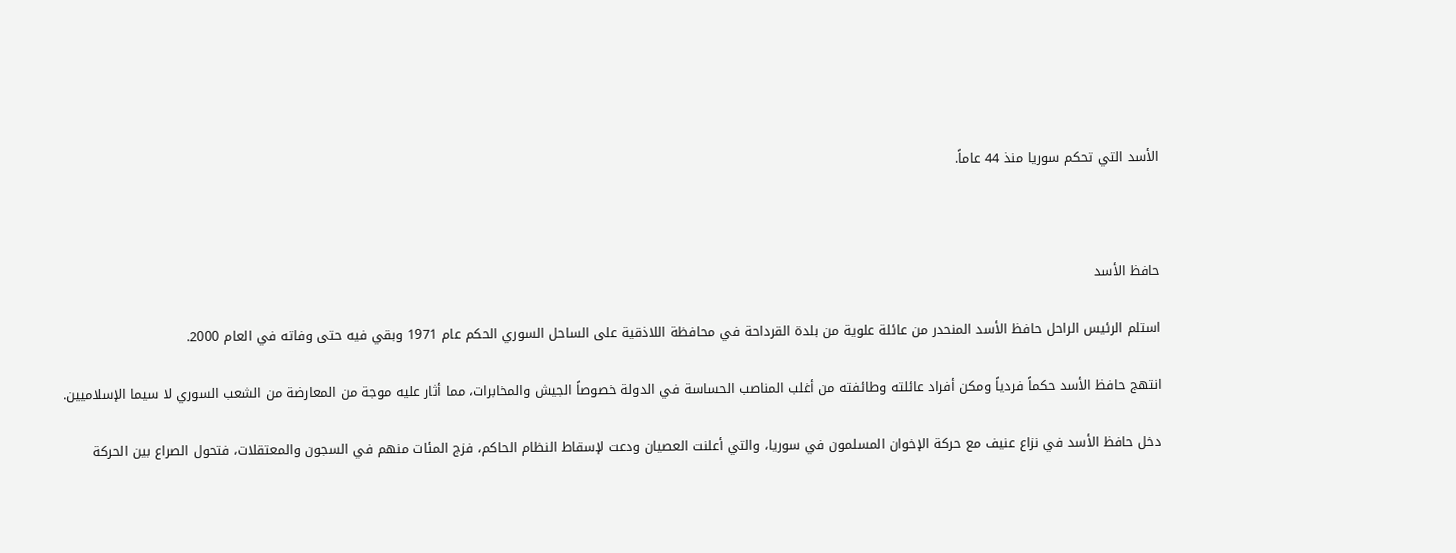الأسد التي تحكم سوريا منذ 44 عاماً.



حافظ الأسد

استلم الرئيس الراحل حافظ الأسد المنحدر من عائلة علوية من بلدة القرداحة في محافظة اللاذقية على الساحل السوري الحكم عام 1971 وبقي فيه حتى وفاته في العام 2000.

انتهج حافظ الأسد حكماً فردياً ومكن أفراد عائلته وطائفته من أغلب المناصب الحساسة في الدولة خصوصاً الجيش والمخابرات، مما أثار عليه موجة من المعارضة من الشعب السوري لا سيما الإسلاميين.

دخل حافظ الأسد في نزاع عنيف مع حركة الإخوان المسلمون في سوريا، والتي أعلنت العصيان ودعت لإسقاط النظام الحاكم، فزج المئات منهم في السجون والمعتقلات، فتحول الصراع بين الحركة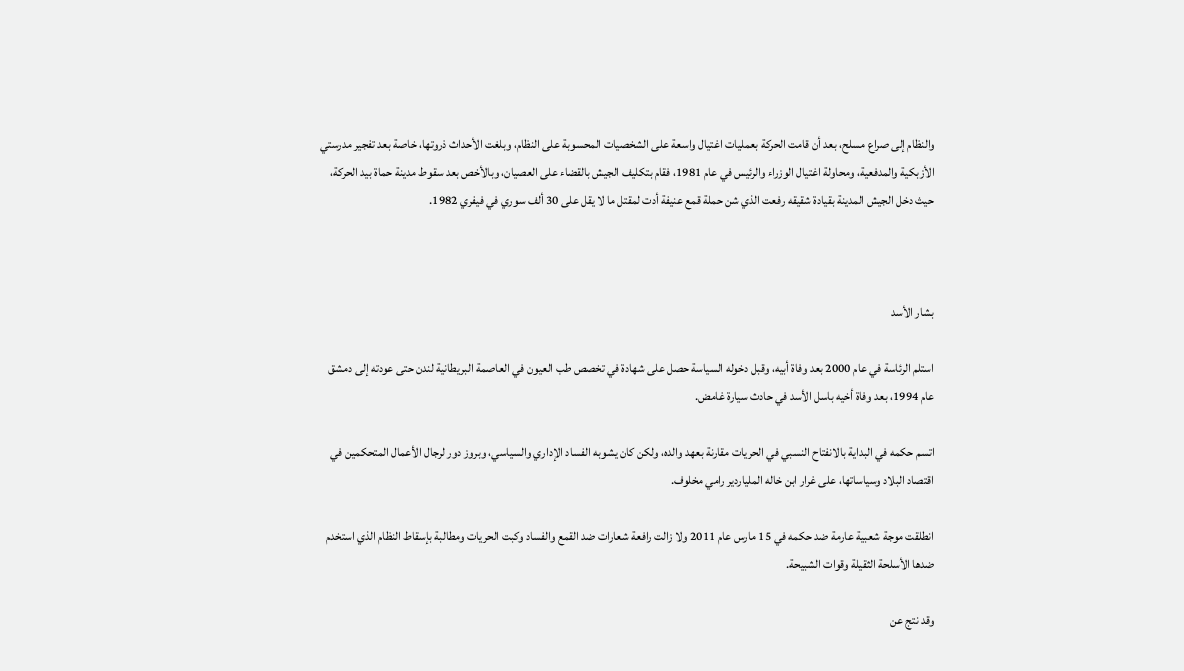والنظام إلى صراع مسلح، بعد أن قامت الحركة بعمليات اغتيال واسعة على الشخصيات المحسوبة على النظام، وبلغت الأحداث ذروتها، خاصة بعد تفجير مدرستي الأزبكية والمدفعية، ومحاولة اغتيال الوزراء والرئيس في عام 1981، فقام بتكليف الجيش بالقضاء على العصيان، وبالأخص بعد سقوط مدينة حماة بيد الحركة، حيث دخل الجيش المدينة بقيادة شقيقه رفعت الذي شن حملة قمع عنيفة أدت لمقتل ما لا يقل على 30 ألف سوري في فيفري 1982.



بشار الأسد

استلم الرئاسة في عام 2000 بعد وفاة أبيه، وقبل دخوله السياسة حصل على شهادة في تخصص طب العيون في العاصمة البريطانية لندن حتى عودته إلى دمشق عام 1994، بعد وفاة أخيه باسل الأسد في حادث سيارة غامض.

اتسم حكمه في البداية بالانفتاح النسبي في الحريات مقارنة بعهد والده، ولكن كان يشوبه الفساد الإداري والسياسي، وبروز دور لرجال الأعمال المتحكمين في اقتصاد البلاد وسياساتها، على غرار ابن خاله الملياردير رامي مخلوف.

انطلقت موجة شعبية عارمة ضد حكمه في 15 مارس عام 2011 ولا زالت رافعة شعارات ضد القمع والفساد وكبت الحريات ومطالبة بإسقاط النظام الذي استخدم ضدها الأسلحة الثقيلة وقوات الشبيحة.

وقد نتج عن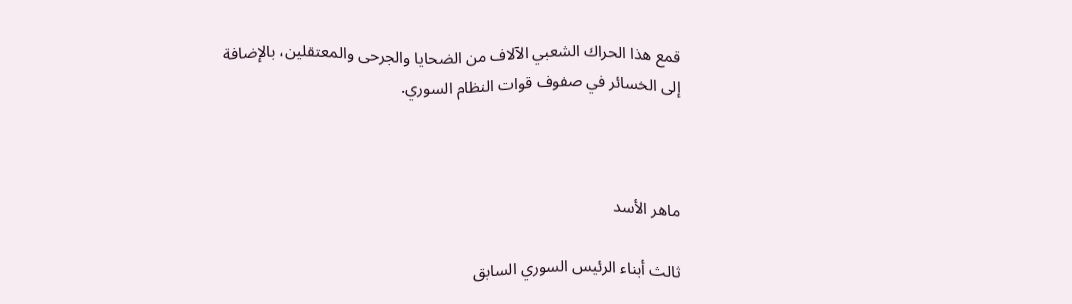قمع هذا الحراك الشعبي الآلاف من الضحايا والجرحى والمعتقلين، بالإضافة إلى الخسائر في صفوف قوات النظام السوري.



ماهر الأسد

ثالث أبناء الرئيس السوري السابق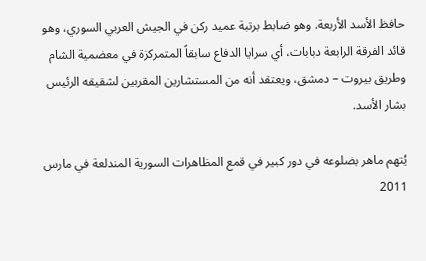حافظ الأسد الأربعة. وهو ضابط برتبة عميد ركن في الجيش العربي السوري، وهو قائد الفرقة الرابعة دبابات، أي سرايا الدفاع سابقاً المتمركزة في معضمية الشام وطريق بيروت – دمشق، ويعتقد أنه من المستشارين المقربين لشقيقه الرئيس بشار الأسد.

يُتهم ماهر بضلوعه في دور كبير في قمع المظاهرات السورية المندلعة في مارس 2011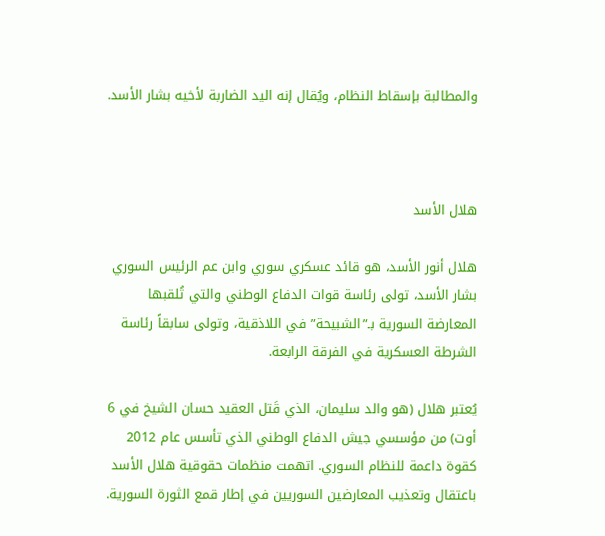والمطالبة بإسقاط النظام، ويُقال إنه اليد الضاربة لأخيه بشار الأسد.



هلال الأسد

هلال أنور الأسد، هو قائد عسكري سوري وابن عم الرئيس السوري بشار الأسد، تولى رئاسة قوات الدفاع الوطني والتي تُلقبها المعارضة السورية بـ”الشبيحة” في اللاذقية، وتولى سابقاً رئاسة الشرطة العسكرية في الفرقة الرابعة.

يُعتبر هلال (هو والد سليمان، الذي قَتل العقيد حسان الشيخ في 6 أوت) من مؤسسي جيش الدفاع الوطني الذي تأسس عام 2012 كقوة داعمة للنظام السوري. اتهمت منظمات حقوقية هلال الأسد باعتقال وتعذيب المعارضين السوريين في إطار قمع الثورة السورية.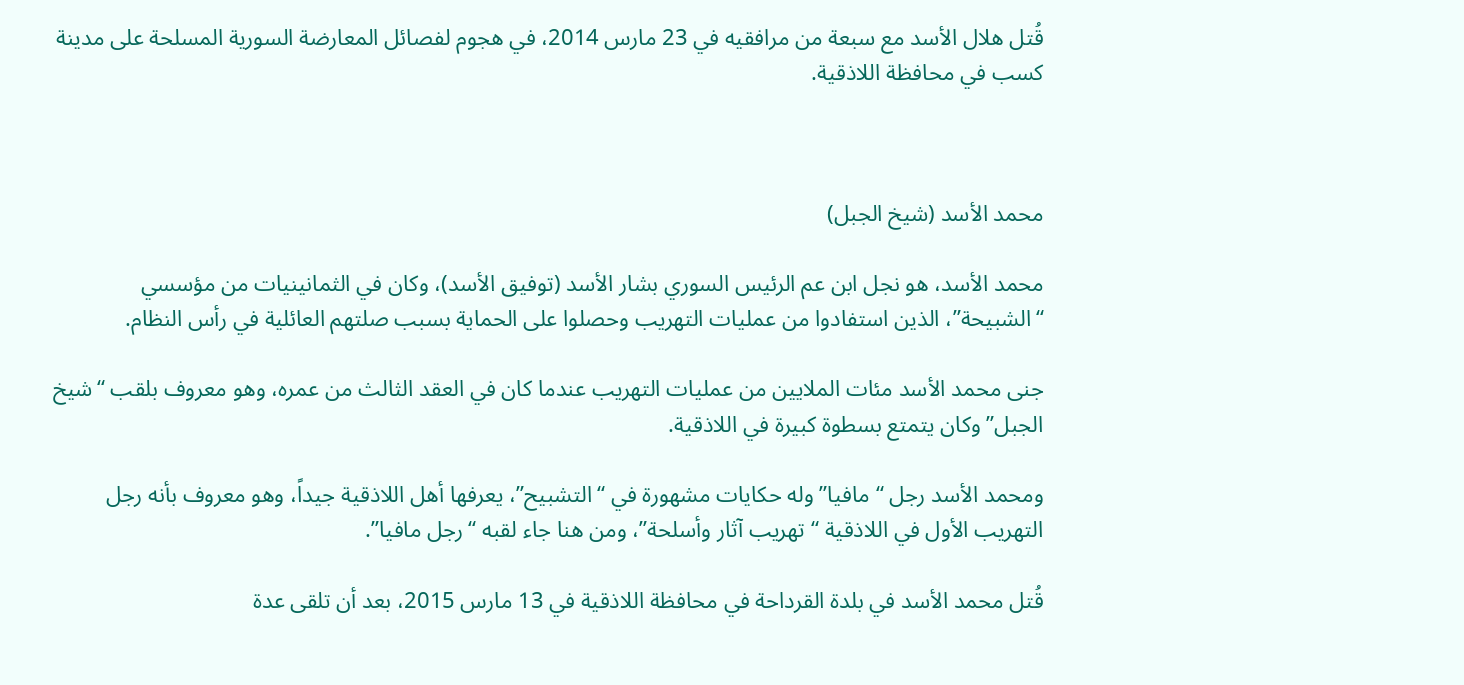قُتل هلال الأسد مع سبعة من مرافقيه في 23 مارس 2014، في هجوم لفصائل المعارضة السورية المسلحة على مدينة كسب في محافظة اللاذقية.



محمد الأسد (شيخ الجبل)

محمد الأسد، هو نجل ابن عم الرئيس السوري بشار الأسد (توفيق الأسد)، وكان في الثمانينيات من مؤسسي “الشبيحة”، الذين استفادوا من عمليات التهريب وحصلوا على الحماية بسبب صلتهم العائلية في رأس النظام.

جنى محمد الأسد مئات الملايين من عمليات التهريب عندما كان في العقد الثالث من عمره، وهو معروف بلقب “شيخ الجبل” وكان يتمتع بسطوة كبيرة في اللاذقية.

ومحمد الأسد رجل “مافيا” وله حكايات مشهورة في “التشبيح”، يعرفها أهل اللاذقية جيداً، وهو معروف بأنه رجل التهريب الأول في اللاذقية “تهريب آثار وأسلحة”، ومن هنا جاء لقبه “رجل مافيا”.

قُتل محمد الأسد في بلدة القرداحة في محافظة اللاذقية في 13 مارس 2015، بعد أن تلقى عدة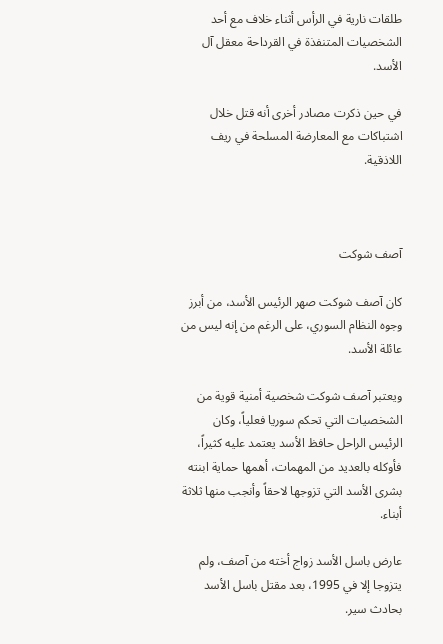طلقات نارية في الرأس أثناء خلاف مع أحد الشخصيات المتنفذة في القرداحة معقل آل الأسد.

في حين ذكرت مصادر أخرى أنه قتل خلال اشتباكات مع المعارضة المسلحة في ريف اللاذقية.



آصف شوكت

كان آصف شوكت صهر الرئيس الأسد، من أبرز وجوه النظام السوري، على الرغم من إنه ليس من عائلة الأسد.

ويعتبر آصف شوكت شخصية أمنية قوية من الشخصيات التي تحكم سوريا فعلياً، وكان الرئيس الراحل حافظ الأسد يعتمد عليه كثيراً، فأوكله بالعديد من المهمات، أهمها حماية ابنته بشرى الأسد التي تزوجها لاحقاً وأنجب منها ثلاثة أبناء.

عارض باسل الأسد زواج أخته من آصف، ولم يتزوجا إلا في 1995، بعد مقتل باسل الأسد بحادث سير.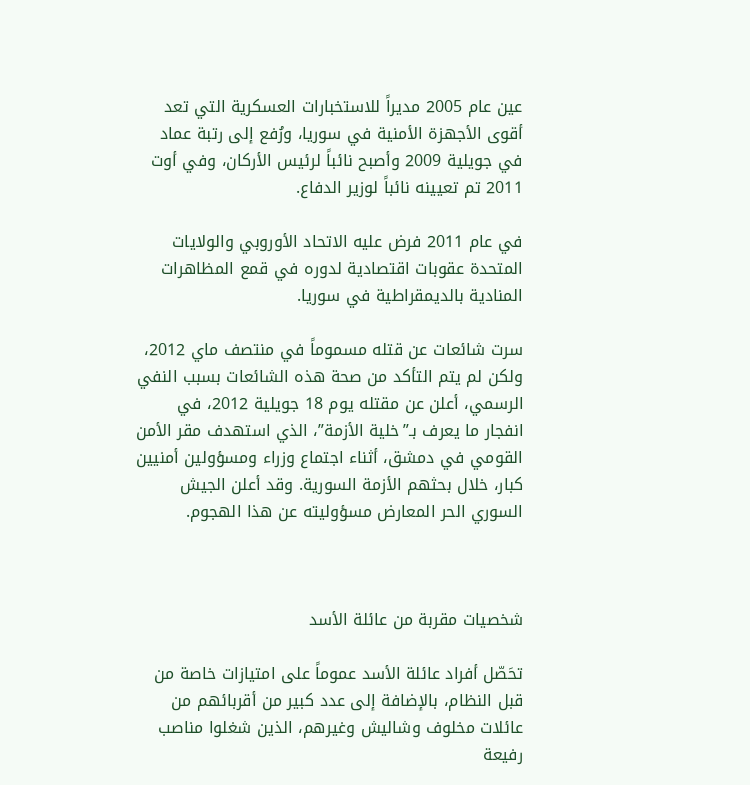عين عام 2005 مديراً للاستخبارات العسكرية التي تعد أقوى الأجهزة الأمنية في سوريا، ورُفع إلى رتبة عماد في جويلية 2009 وأصبح نائباً لرئيس الأركان، وفي أوت 2011 تم تعيينه نائباً لوزير الدفاع.

في عام 2011 فرض عليه الاتحاد الأوروبي والولايات المتحدة عقوبات اقتصادية لدوره في قمع المظاهرات المنادية بالديمقراطية في سوريا.

سرت شائعات عن قتله مسموماً في منتصف ماي 2012، ولكن لم يتم التأكد من صحة هذه الشائعات بسبب النفي الرسمي، أعلن عن مقتله يوم 18 جويلية 2012، في انفجار ما يعرف بـ”خلية الأزمة”، الذي استهدف مقر الأمن القومي في دمشق، أثناء اجتماع وزراء ومسؤولين أمنيين كبار، خلال بحثهم الأزمة السورية. وقد أعلن الجيش السوري الحر المعارض مسؤوليته عن هذا الهجوم.



شخصيات مقربة من عائلة الأسد

تحَصّل أفراد عائلة الأسد عموماً على امتيازات خاصة من قبل النظام، بالإضافة إلى عدد كبير من أقربائهم من عائلات مخلوف وشاليش وغيرهم، الذين شغلوا مناصب رفيعة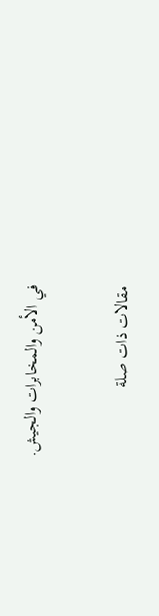في الأمن والمخابرات والجيش.

مقالات ذات صلة